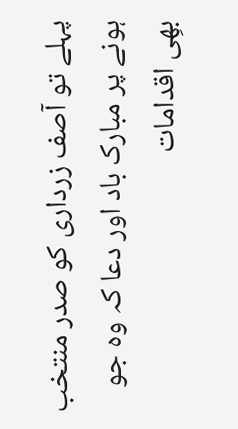پہلے تو آصف زرداری کو صدر منتخب ہونے پر مبارک باد اور دعا کہ وہ جو بھِی اقدامات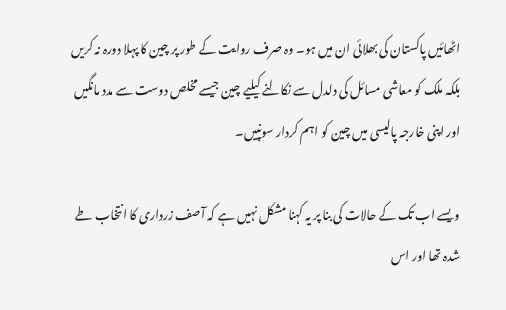اٹھائیں پاکستان کی بھلائی ان میں ہو۔ وہ صرف روایت کے طور پر چین کا پہلا دورہ نہ کریں بلکہ ملک کو معاشی مسائل کی دلدل سے نکالنے کیلیے چین جیسے مخلص دوست سے مدد مانگیں اور اپنی خارجہ پالیسی میں چین کو اہم کردار سونپیں۔

ویسے اب تک کے حالات کی بنا پر یہ کہنا مشکل نہیں ہے کہ آصف زرداری کا انتخاب طے شدہ تھا اور اس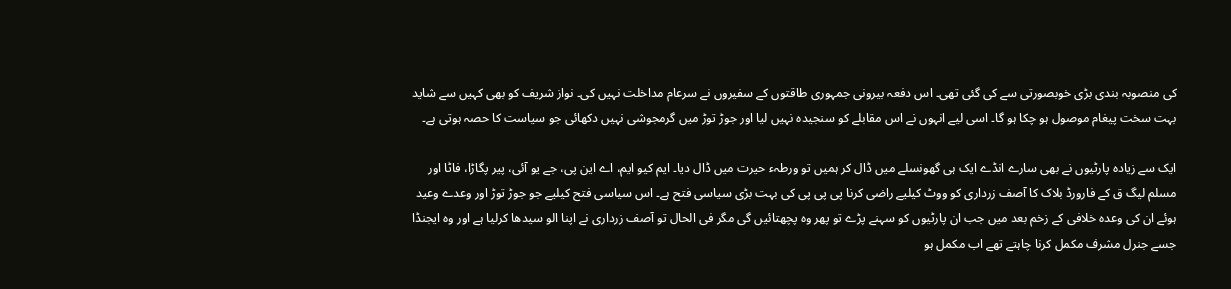کی منصوبہ بندی بڑی خوبصورتی سے کی گئی تھی۔ اس دفعہ بیرونی جمہوری طاقتوں کے سفیروں نے سرعام مداخلت نہیں کی۔ نواز شریف کو بھی کہیں سے شاید بہت سخت پیغام موصول ہو چکا ہو گا۔ اسی لیے انہوں نے اس مقابلے کو سنجیدہ نہیں لیا اور جوڑ توڑ میں گرمجوشی نہیں دکھائی جو سیاست کا حصہ ہوتی ہے۔

ایک سے زیادہ پارٹیوں نے بھی سارے انڈے ایک ہی گھونسلے میں ڈال کر ہمیں تو ورطہء حیرت میں ڈال دیا۔ ایم کیو ایم، اے این پی، جے یو آئی، پیر پگاڑا، فاٹا اور مسلم لیگ ق کے فارورڈ بلاک کا آصف زرداری کو ووٹ کیلیے راضی کرنا پی پی پی کی بہت بڑی سیاسی فتح ہے۔ اس سیاسی فتح کیلیے جو جوڑ توڑ اور وعدے وعید ہوئے ان کی وعدہ خلافی کے زخم بعد میں جب ان پارٹیوں کو سہنے پڑے تو پھر وہ پچھتائیں گی مگر فی الحال تو آصف زرداری نے اپنا الو سیدھا کرلیا ہے اور وہ ایجنڈا جسے جنرل مشرف مکمل کرنا چاہتے تھے اب مکمل ہو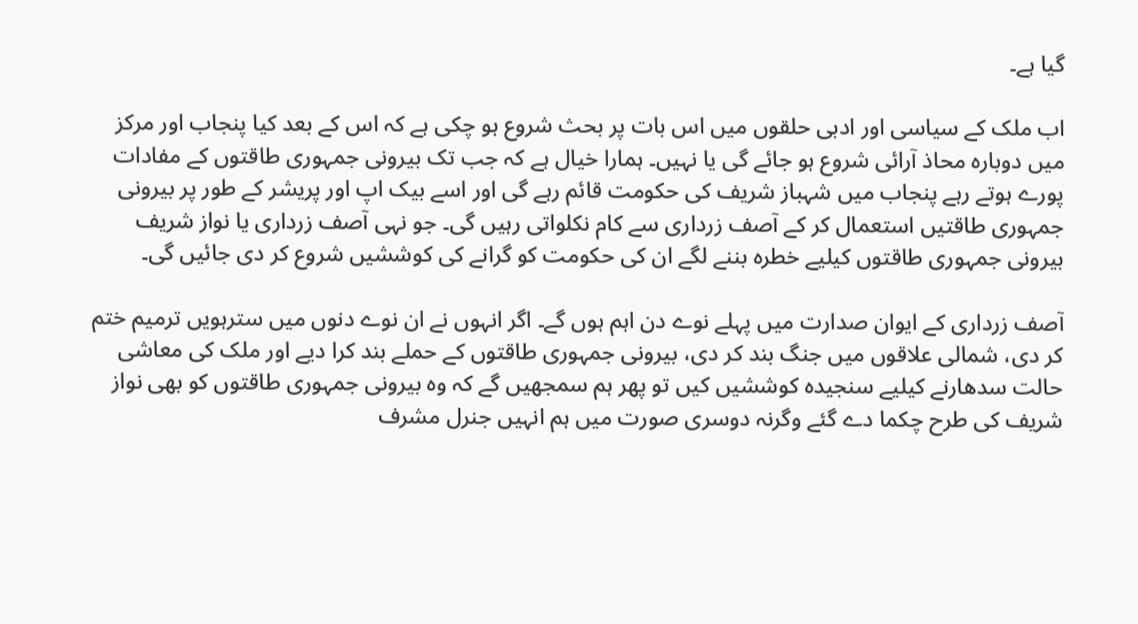گیا ہے۔

اب ملک کے سیاسی اور ادبی حلقوں میں اس بات پر بحث شروع ہو چکی ہے کہ اس کے بعد کیا پنجاب اور مرکز میں دوبارہ محاذ آرائی شروع ہو جائے گی یا نہیں۔ ہمارا خیال ہے کہ جب تک بیرونی جمہوری طاقتوں کے مفادات پورے ہوتے رہے پنجاب میں شہباز شریف کی حکومت قائم رہے گی اور اسے بیک اپ اور پریشر کے طور پر بیرونی جمہوری طاقتیں استعمال کر کے آصف زرداری سے کام نکلواتی رہیں گی۔ جو نہی آصف زرداری یا نواز شریف بیرونی جمہوری طاقتوں کیلیے خطرہ بننے لگے ان کی حکومت کو گرانے کی کوششیں شروع کر دی جائیں گی۔

آصف زرداری کے ایوان صدارت میں پہلے نوے دن اہم ہوں گے۔ اگر انہوں نے ان نوے دنوں میں سترہویں ترمیم ختم کر دی، شمالی علاقوں میں جنگ بند کر دی، بیرونی جمہوری طاقتوں کے حملے بند کرا دیے اور ملک کی معاشی حالت سدھارنے کیلیے سنجیدہ کوششیں کیں تو پھر ہم سمجھیں گے کہ وہ بیرونی جمہوری طاقتوں کو بھی نواز شریف کی طرح چکما دے گئے وگرنہ دوسری صورت میں ہم انہیں جنرل مشرف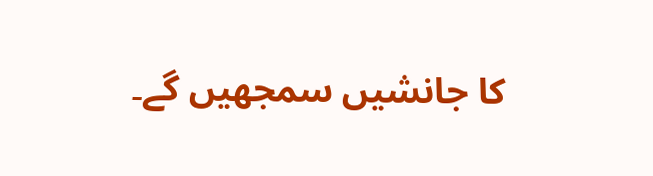کا جانشیں سمجھیں گے۔